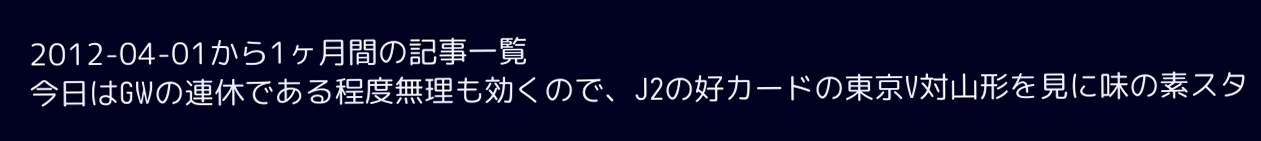2012-04-01から1ヶ月間の記事一覧
今日はGWの連休である程度無理も効くので、J2の好カードの東京V対山形を見に味の素スタ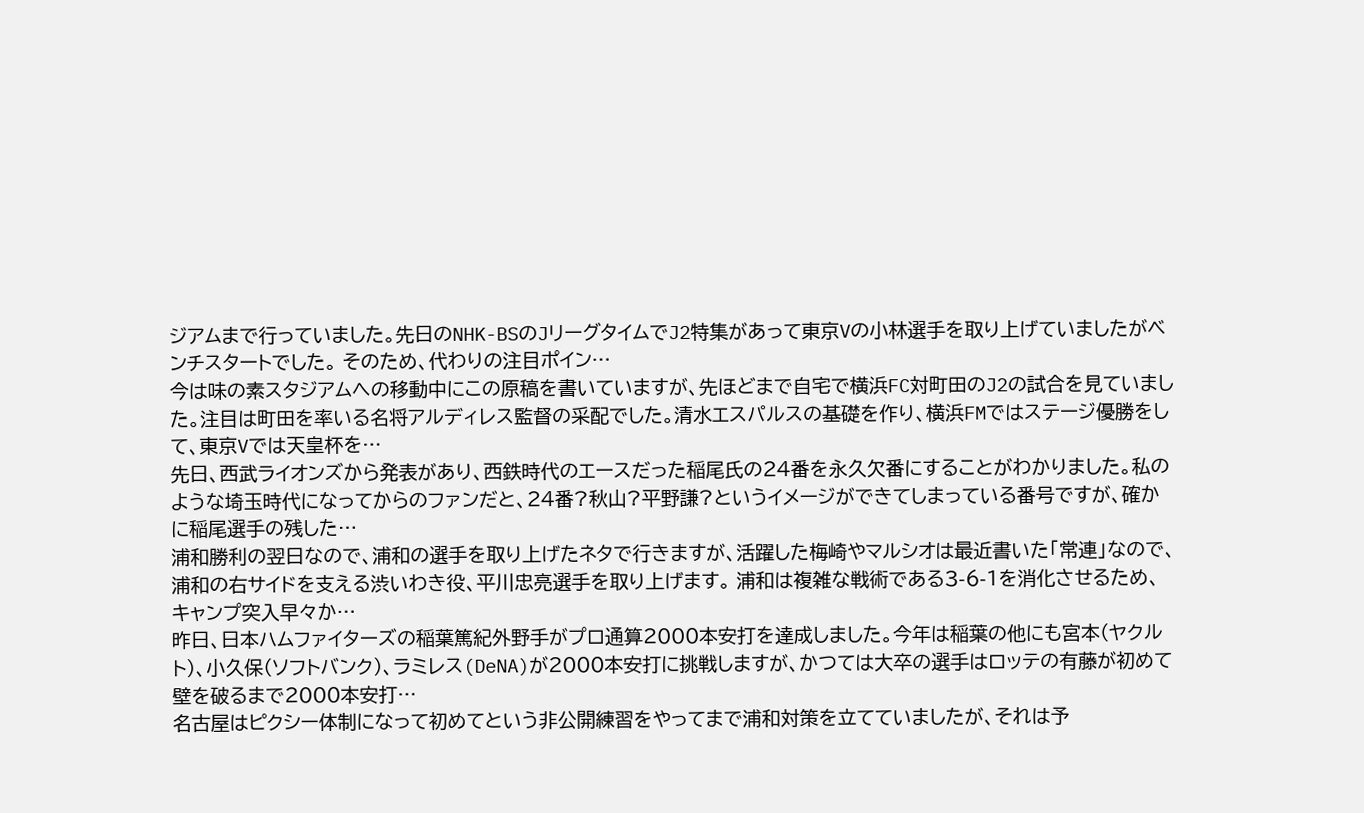ジアムまで行っていました。先日のNHK-BSのJリーグタイムでJ2特集があって東京Vの小林選手を取り上げていましたがベンチスタートでした。 そのため、代わりの注目ポイン…
今は味の素スタジアムへの移動中にこの原稿を書いていますが、先ほどまで自宅で横浜FC対町田のJ2の試合を見ていました。注目は町田を率いる名将アルディレス監督の采配でした。清水エスパルスの基礎を作り、横浜FMではステージ優勝をして、東京Vでは天皇杯を…
先日、西武ライオンズから発表があり、西鉄時代のエースだった稲尾氏の24番を永久欠番にすることがわかりました。私のような埼玉時代になってからのファンだと、24番?秋山?平野謙?というイメージができてしまっている番号ですが、確かに稲尾選手の残した…
浦和勝利の翌日なので、浦和の選手を取り上げたネタで行きますが、活躍した梅崎やマルシオは最近書いた「常連」なので、浦和の右サイドを支える渋いわき役、平川忠亮選手を取り上げます。 浦和は複雑な戦術である3-6-1を消化させるため、キャンプ突入早々か…
昨日、日本ハムファイターズの稲葉篤紀外野手がプロ通算2000本安打を達成しました。今年は稲葉の他にも宮本(ヤクルト)、小久保(ソフトバンク)、ラミレス(DeNA)が2000本安打に挑戦しますが、かつては大卒の選手はロッテの有藤が初めて壁を破るまで2000本安打…
名古屋はピクシー体制になって初めてという非公開練習をやってまで浦和対策を立てていましたが、それは予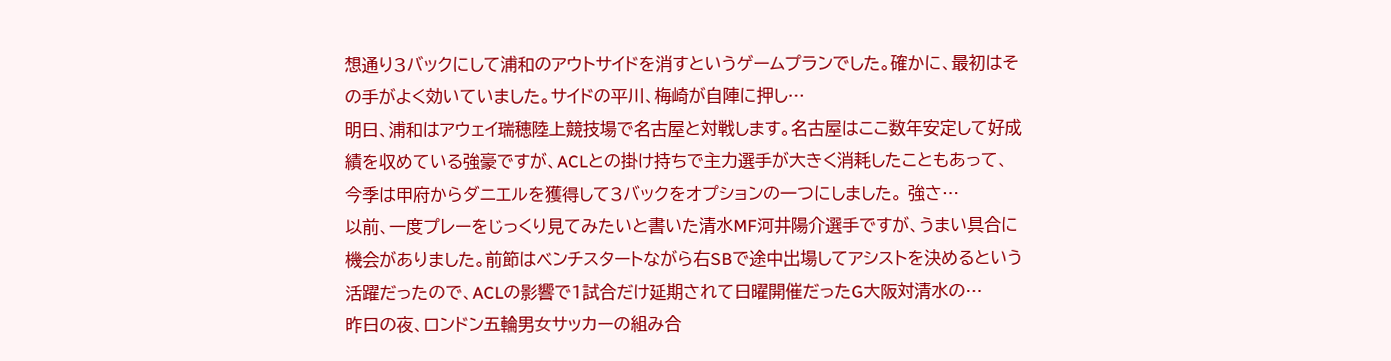想通り3バックにして浦和のアウトサイドを消すというゲームプランでした。確かに、最初はその手がよく効いていました。サイドの平川、梅崎が自陣に押し…
明日、浦和はアウェイ瑞穂陸上競技場で名古屋と対戦します。名古屋はここ数年安定して好成績を収めている強豪ですが、ACLとの掛け持ちで主力選手が大きく消耗したこともあって、今季は甲府からダニエルを獲得して3バックをオプションの一つにしました。 強さ…
以前、一度プレーをじっくり見てみたいと書いた清水MF河井陽介選手ですが、うまい具合に機会がありました。前節はベンチスタートながら右SBで途中出場してアシストを決めるという活躍だったので、ACLの影響で1試合だけ延期されて日曜開催だったG大阪対清水の…
昨日の夜、ロンドン五輪男女サッカーの組み合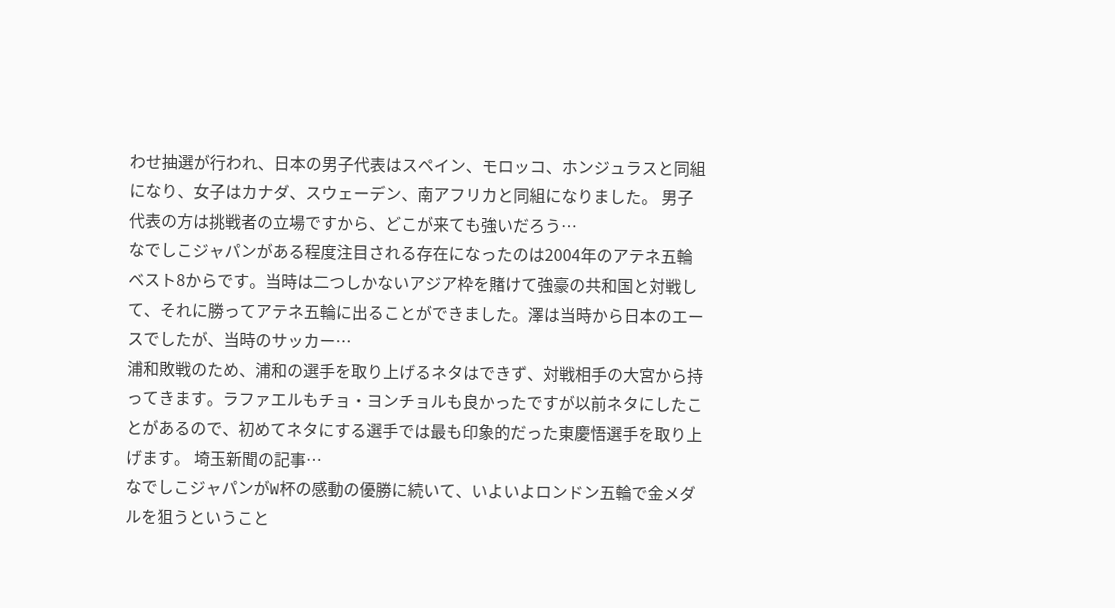わせ抽選が行われ、日本の男子代表はスペイン、モロッコ、ホンジュラスと同組になり、女子はカナダ、スウェーデン、南アフリカと同組になりました。 男子代表の方は挑戦者の立場ですから、どこが来ても強いだろう…
なでしこジャパンがある程度注目される存在になったのは2004年のアテネ五輪ベスト8からです。当時は二つしかないアジア枠を賭けて強豪の共和国と対戦して、それに勝ってアテネ五輪に出ることができました。澤は当時から日本のエースでしたが、当時のサッカー…
浦和敗戦のため、浦和の選手を取り上げるネタはできず、対戦相手の大宮から持ってきます。ラファエルもチョ・ヨンチョルも良かったですが以前ネタにしたことがあるので、初めてネタにする選手では最も印象的だった東慶悟選手を取り上げます。 埼玉新聞の記事…
なでしこジャパンがW杯の感動の優勝に続いて、いよいよロンドン五輪で金メダルを狙うということ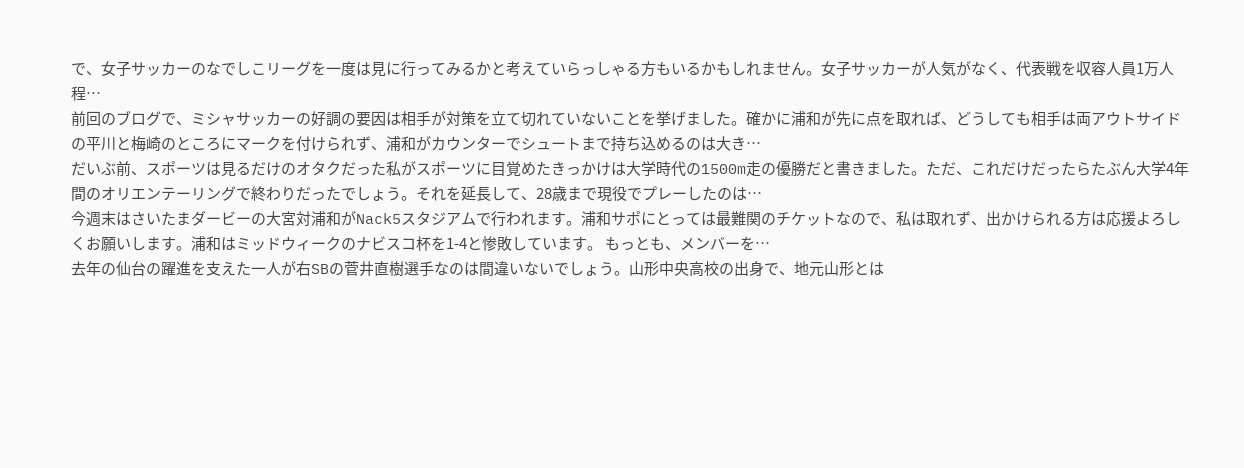で、女子サッカーのなでしこリーグを一度は見に行ってみるかと考えていらっしゃる方もいるかもしれません。女子サッカーが人気がなく、代表戦を収容人員1万人程…
前回のブログで、ミシャサッカーの好調の要因は相手が対策を立て切れていないことを挙げました。確かに浦和が先に点を取れば、どうしても相手は両アウトサイドの平川と梅崎のところにマークを付けられず、浦和がカウンターでシュートまで持ち込めるのは大き…
だいぶ前、スポーツは見るだけのオタクだった私がスポーツに目覚めたきっかけは大学時代の1500m走の優勝だと書きました。ただ、これだけだったらたぶん大学4年間のオリエンテーリングで終わりだったでしょう。それを延長して、28歳まで現役でプレーしたのは…
今週末はさいたまダービーの大宮対浦和がNack5スタジアムで行われます。浦和サポにとっては最難関のチケットなので、私は取れず、出かけられる方は応援よろしくお願いします。浦和はミッドウィークのナビスコ杯を1-4と惨敗しています。 もっとも、メンバーを…
去年の仙台の躍進を支えた一人が右SBの菅井直樹選手なのは間違いないでしょう。山形中央高校の出身で、地元山形とは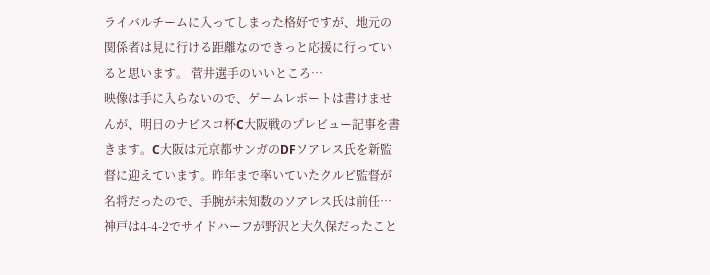ライバルチームに入ってしまった格好ですが、地元の関係者は見に行ける距離なのできっと応援に行っていると思います。 菅井選手のいいところ…
映像は手に入らないので、ゲームレポートは書けませんが、明日のナビスコ杯C大阪戦のプレビュー記事を書きます。C大阪は元京都サンガのDFソアレス氏を新監督に迎えています。昨年まで率いていたクルピ監督が名将だったので、手腕が未知数のソアレス氏は前任…
神戸は4-4-2でサイドハーフが野沢と大久保だったこと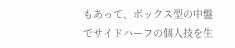もあって、ボックス型の中盤でサイドハーフの個人技を生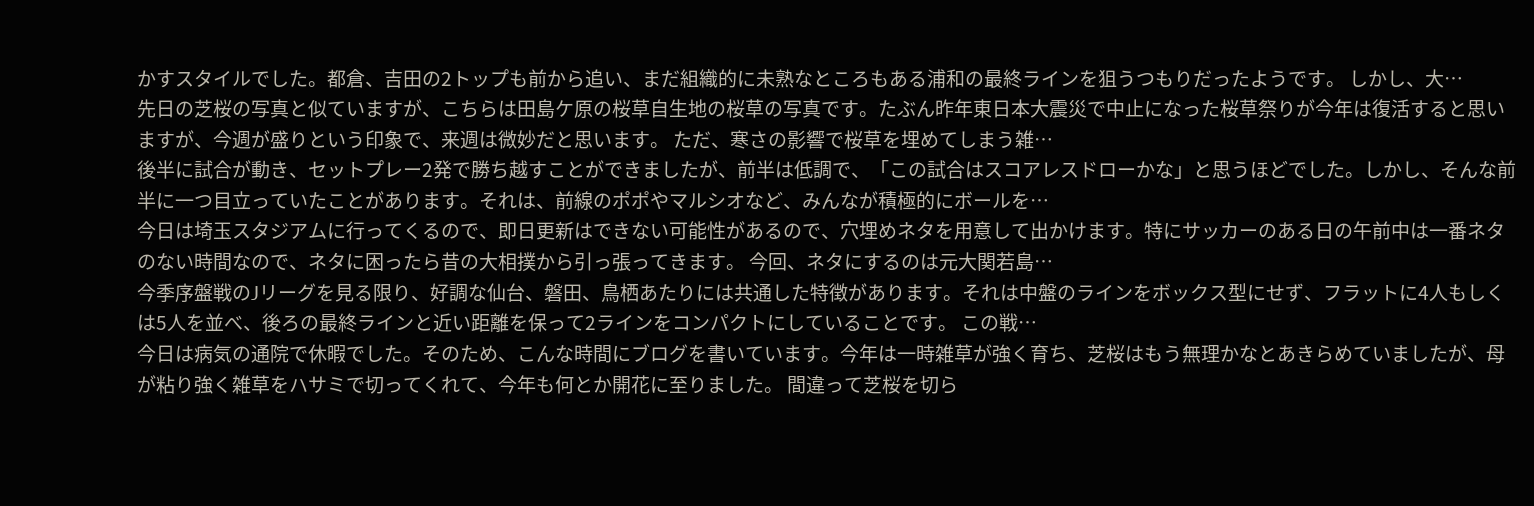かすスタイルでした。都倉、吉田の2トップも前から追い、まだ組織的に未熟なところもある浦和の最終ラインを狙うつもりだったようです。 しかし、大…
先日の芝桜の写真と似ていますが、こちらは田島ケ原の桜草自生地の桜草の写真です。たぶん昨年東日本大震災で中止になった桜草祭りが今年は復活すると思いますが、今週が盛りという印象で、来週は微妙だと思います。 ただ、寒さの影響で桜草を埋めてしまう雑…
後半に試合が動き、セットプレー2発で勝ち越すことができましたが、前半は低調で、「この試合はスコアレスドローかな」と思うほどでした。しかし、そんな前半に一つ目立っていたことがあります。それは、前線のポポやマルシオなど、みんなが積極的にボールを…
今日は埼玉スタジアムに行ってくるので、即日更新はできない可能性があるので、穴埋めネタを用意して出かけます。特にサッカーのある日の午前中は一番ネタのない時間なので、ネタに困ったら昔の大相撲から引っ張ってきます。 今回、ネタにするのは元大関若島…
今季序盤戦のJリーグを見る限り、好調な仙台、磐田、鳥栖あたりには共通した特徴があります。それは中盤のラインをボックス型にせず、フラットに4人もしくは5人を並べ、後ろの最終ラインと近い距離を保って2ラインをコンパクトにしていることです。 この戦…
今日は病気の通院で休暇でした。そのため、こんな時間にブログを書いています。今年は一時雑草が強く育ち、芝桜はもう無理かなとあきらめていましたが、母が粘り強く雑草をハサミで切ってくれて、今年も何とか開花に至りました。 間違って芝桜を切ら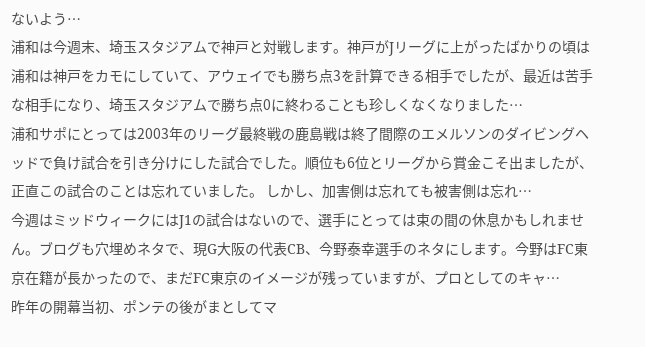ないよう…
浦和は今週末、埼玉スタジアムで神戸と対戦します。神戸がJリーグに上がったばかりの頃は浦和は神戸をカモにしていて、アウェイでも勝ち点3を計算できる相手でしたが、最近は苦手な相手になり、埼玉スタジアムで勝ち点0に終わることも珍しくなくなりました…
浦和サポにとっては2003年のリーグ最終戦の鹿島戦は終了間際のエメルソンのダイビングヘッドで負け試合を引き分けにした試合でした。順位も6位とリーグから賞金こそ出ましたが、正直この試合のことは忘れていました。 しかし、加害側は忘れても被害側は忘れ…
今週はミッドウィークにはJ1の試合はないので、選手にとっては束の間の休息かもしれません。ブログも穴埋めネタで、現G大阪の代表CB、今野泰幸選手のネタにします。今野はFC東京在籍が長かったので、まだFC東京のイメージが残っていますが、プロとしてのキャ…
昨年の開幕当初、ポンテの後がまとしてマ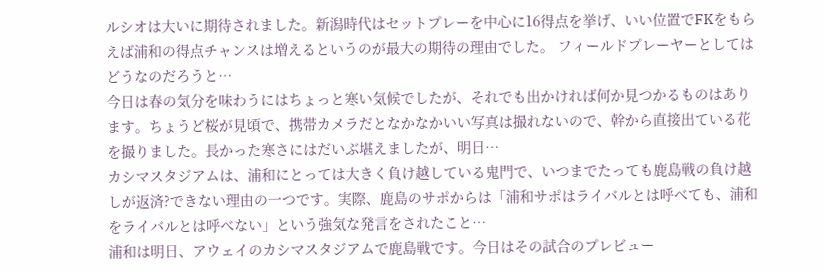ルシオは大いに期待されました。新潟時代はセットプレーを中心に16得点を挙げ、いい位置でFKをもらえば浦和の得点チャンスは増えるというのが最大の期待の理由でした。 フィールドプレーヤーとしてはどうなのだろうと…
今日は春の気分を味わうにはちょっと寒い気候でしたが、それでも出かければ何か見つかるものはあります。ちょうど桜が見頃で、携帯カメラだとなかなかいい写真は撮れないので、幹から直接出ている花を撮りました。長かった寒さにはだいぶ堪えましたが、明日…
カシマスタジアムは、浦和にとっては大きく負け越している鬼門で、いつまでたっても鹿島戦の負け越しが返済?できない理由の一つです。実際、鹿島のサポからは「浦和サポはライバルとは呼べても、浦和をライバルとは呼べない」という強気な発言をされたこと…
浦和は明日、アウェイのカシマスタジアムで鹿島戦です。今日はその試合のプレビュー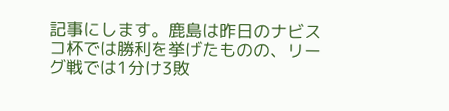記事にします。鹿島は昨日のナビスコ杯では勝利を挙げたものの、リーグ戦では1分け3敗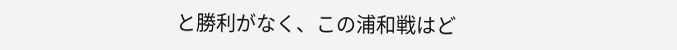と勝利がなく、この浦和戦はど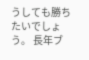うしても勝ちたいでしょう。 長年ブ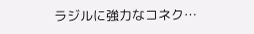ラジルに強力なコネク…